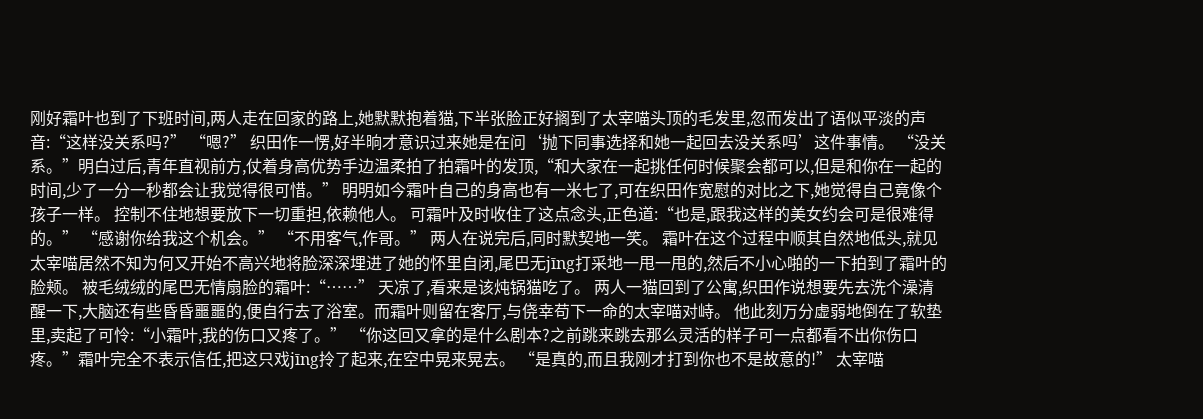刚好霜叶也到了下班时间,两人走在回家的路上,她默默抱着猫,下半张脸正好搁到了太宰喵头顶的毛发里,忽而发出了语似平淡的声音:“这样没关系吗?” “嗯?” 织田作一愣,好半晌才意识过来她是在问‘抛下同事选择和她一起回去没关系吗’这件事情。 “没关系。”明白过后,青年直视前方,仗着身高优势手边温柔拍了拍霜叶的发顶,“和大家在一起挑任何时候聚会都可以,但是和你在一起的时间,少了一分一秒都会让我觉得很可惜。” 明明如今霜叶自己的身高也有一米七了,可在织田作宽慰的对比之下,她觉得自己竟像个孩子一样。 控制不住地想要放下一切重担,依赖他人。 可霜叶及时收住了这点念头,正色道:“也是,跟我这样的美女约会可是很难得的。” “感谢你给我这个机会。” “不用客气,作哥。” 两人在说完后,同时默契地一笑。 霜叶在这个过程中顺其自然地低头,就见太宰喵居然不知为何又开始不高兴地将脸深深埋进了她的怀里自闭,尾巴无jīng打采地一甩一甩的,然后不小心啪的一下拍到了霜叶的脸颊。 被毛绒绒的尾巴无情扇脸的霜叶:“……” 天凉了,看来是该炖锅猫吃了。 两人一猫回到了公寓,织田作说想要先去洗个澡清醒一下,大脑还有些昏昏噩噩的,便自行去了浴室。而霜叶则留在客厅,与侥幸苟下一命的太宰喵对峙。 他此刻万分虚弱地倒在了软垫里,卖起了可怜:“小霜叶,我的伤口又疼了。” “你这回又拿的是什么剧本?之前跳来跳去那么灵活的样子可一点都看不出你伤口疼。”霜叶完全不表示信任,把这只戏jīng拎了起来,在空中晃来晃去。 “是真的,而且我刚才打到你也不是故意的!” 太宰喵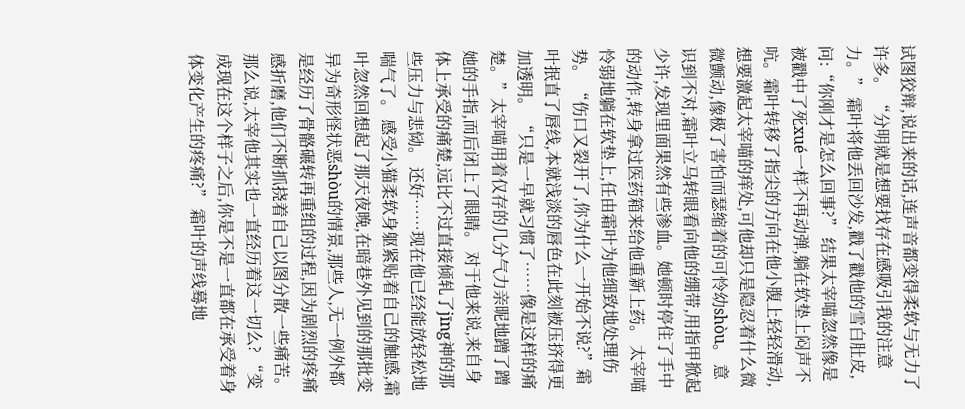试图狡辩,说出来的话,连声音都变得柔软与无力了许多。 “分明就是想要找存在感吸引我的注意力。” 霜叶将他丢回沙发,戳了戳他的雪白肚皮,问:“你刚才是怎么回事?” 结果太宰喵忽然像是被戳中了死xué一样不再动弹,躺在软垫上闷声不吭。霜叶转移了指尖的方向在他小腹上轻轻滑动,想要激起太宰喵的痒处,可他却只是隐忍着什么微微颤动,像极了害怕而瑟缩着的可怜幼shòu。 意识到不对,霜叶立马转眼看向他的绷带,用指甲掀起少许,发现里面果然有些渗血。她顿时停住了手中的动作,转身拿过医药箱来给他重新上药。 太宰喵怜弱地躺在软垫上,任由霜叶为他细致地处理伤势。 “伤口又裂开了,你为什么一开始不说?”霜叶抿直了唇线,本就浅淡的唇色在此刻被压挤得更加透明。 “只是一早就习惯了……像是这样的痛楚。”太宰喵用着仅存的几分气力亲昵地蹭了蹭她的手指,而后闭上了眼睛。 对于他来说,来自身体上承受的痛楚,远比不过直接倾轧了jīng神的那些压力与悲恸。 还好……现在他已经能放轻松地喘气了。 感受小猫柔软身躯紧贴着自己的触感,霜叶忽然回想起了那天夜晚,在暗巷外见到的那批变异为奇形怪状恶shòu的情景,那些人,无一例外都是经历了骨骼碾转再重组的过程,因为剧烈的疼痛感折磨,他们不断抓挠着自己以图分散一些痛苦。 那么说,太宰他其实也一直经历着这一切么? “变成现在这个样子之后,你是不是一直都在承受着身体变化产生的疼痛?” 霜叶的声线蓦地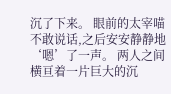沉了下来。 眼前的太宰喵不敢说话,之后安安静静地‘嗯’了一声。 两人之间横亘着一片巨大的沉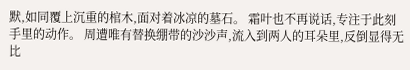默,如同覆上沉重的棺木,面对着冰凉的墓石。 霜叶也不再说话,专注于此刻手里的动作。 周遭唯有替换绷带的沙沙声,流入到两人的耳朵里,反倒显得无比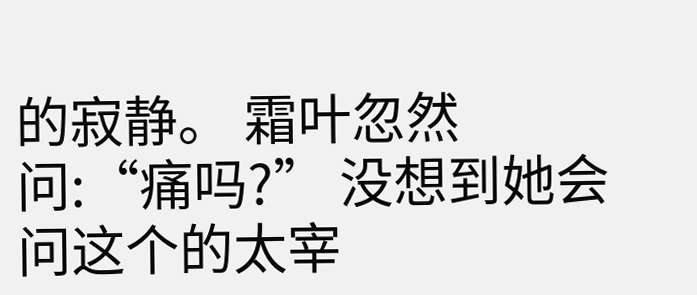的寂静。 霜叶忽然问:“痛吗?” 没想到她会问这个的太宰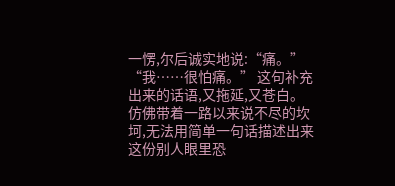一愣,尔后诚实地说:“痛。” “我……很怕痛。” 这句补充出来的话语,又拖延,又苍白。 仿佛带着一路以来说不尽的坎坷,无法用简单一句话描述出来这份别人眼里恐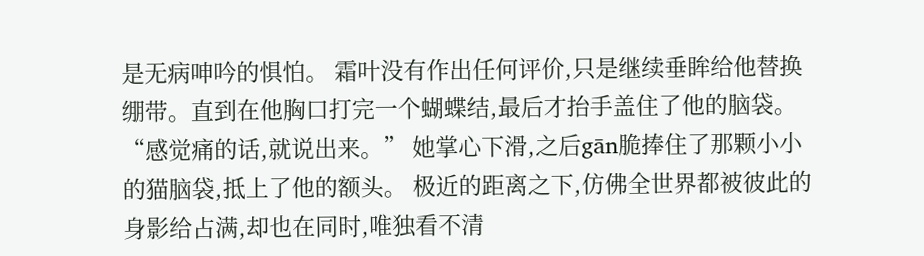是无病呻吟的惧怕。 霜叶没有作出任何评价,只是继续垂眸给他替换绷带。直到在他胸口打完一个蝴蝶结,最后才抬手盖住了他的脑袋。 “感觉痛的话,就说出来。” 她掌心下滑,之后gān脆捧住了那颗小小的猫脑袋,抵上了他的额头。 极近的距离之下,仿佛全世界都被彼此的身影给占满,却也在同时,唯独看不清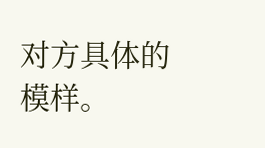对方具体的模样。